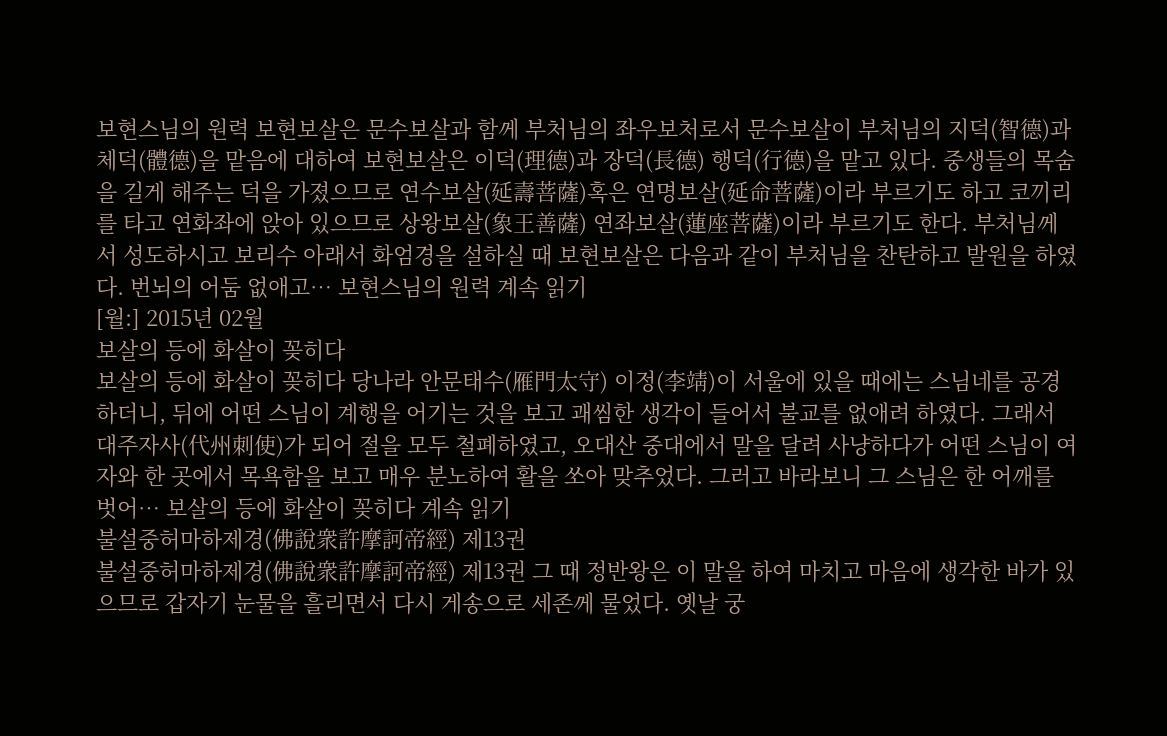보현스님의 원력 보현보살은 문수보살과 함께 부처님의 좌우보처로서 문수보살이 부처님의 지덕(智德)과 체덕(體德)을 맡음에 대하여 보현보살은 이덕(理德)과 장덕(長德) 행덕(行德)을 맡고 있다. 중생들의 목숨을 길게 해주는 덕을 가졌으므로 연수보살(延壽菩薩)혹은 연명보살(延命菩薩)이라 부르기도 하고 코끼리를 타고 연화좌에 앉아 있으므로 상왕보살(象王善薩) 연좌보살(蓮座菩薩)이라 부르기도 한다. 부처님께서 성도하시고 보리수 아래서 화엄경을 설하실 때 보현보살은 다음과 같이 부처님을 찬탄하고 발원을 하였다. 번뇌의 어둠 없애고… 보현스님의 원력 계속 읽기
[월:] 2015년 02월
보살의 등에 화살이 꽂히다
보살의 등에 화살이 꽂히다 당나라 안문태수(雁門太守) 이정(李靖)이 서울에 있을 때에는 스님네를 공경하더니, 뒤에 어떤 스님이 계행을 어기는 것을 보고 괘씸한 생각이 들어서 불교를 없애려 하였다. 그래서 대주자사(代州刺使)가 되어 절을 모두 철폐하였고, 오대산 중대에서 말을 달려 사냥하다가 어떤 스님이 여자와 한 곳에서 목욕함을 보고 매우 분노하여 활을 쏘아 맞추었다. 그러고 바라보니 그 스님은 한 어깨를 벗어… 보살의 등에 화살이 꽂히다 계속 읽기
불설중허마하제경(佛說衆許摩訶帝經) 제13권
불설중허마하제경(佛說衆許摩訶帝經) 제13권 그 때 정반왕은 이 말을 하여 마치고 마음에 생각한 바가 있으므로 갑자기 눈물을 흘리면서 다시 게송으로 세존께 물었다. 옛날 궁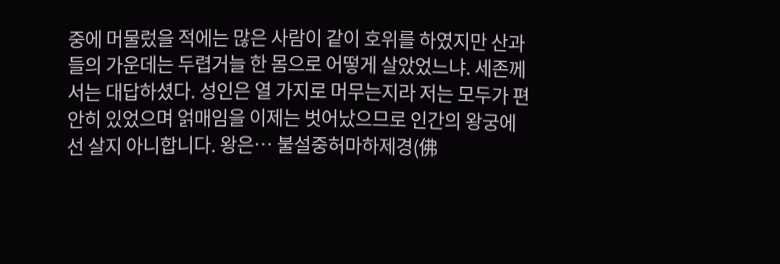중에 머물렀을 적에는 많은 사람이 같이 호위를 하였지만 산과 들의 가운데는 두렵거늘 한 몸으로 어떻게 살았었느냐. 세존께서는 대답하셨다. 성인은 열 가지로 머무는지라 저는 모두가 편안히 있었으며 얽매임을 이제는 벗어났으므로 인간의 왕궁에선 살지 아니합니다. 왕은… 불설중허마하제경(佛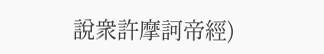說衆許摩訶帝經)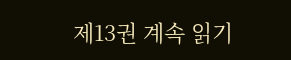제13권 계속 읽기